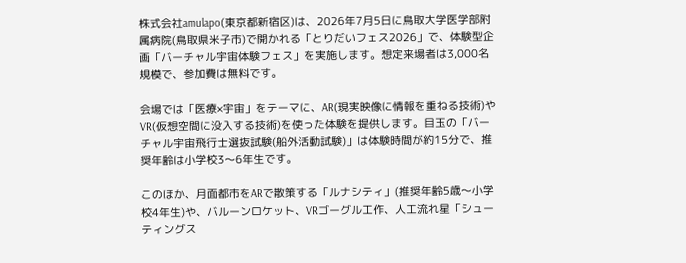株式会社amulapo(東京都新宿区)は、2026年7月5日に鳥取大学医学部附属病院(鳥取県米子市)で開かれる「とりだいフェス2026」で、体験型企画「バーチャル宇宙体験フェス」を実施します。想定来場者は3,000名規模で、参加費は無料です。

会場では「医療×宇宙」をテーマに、AR(現実映像に情報を重ねる技術)やVR(仮想空間に没入する技術)を使った体験を提供します。目玉の「バーチャル宇宙飛行士選抜試験(船外活動試験)」は体験時間が約15分で、推奨年齢は小学校3〜6年生です。

このほか、月面都市をARで散策する「ルナシティ」(推奨年齢5歳〜小学校4年生)や、バルーンロケット、VRゴーグル工作、人工流れ星「シューティングス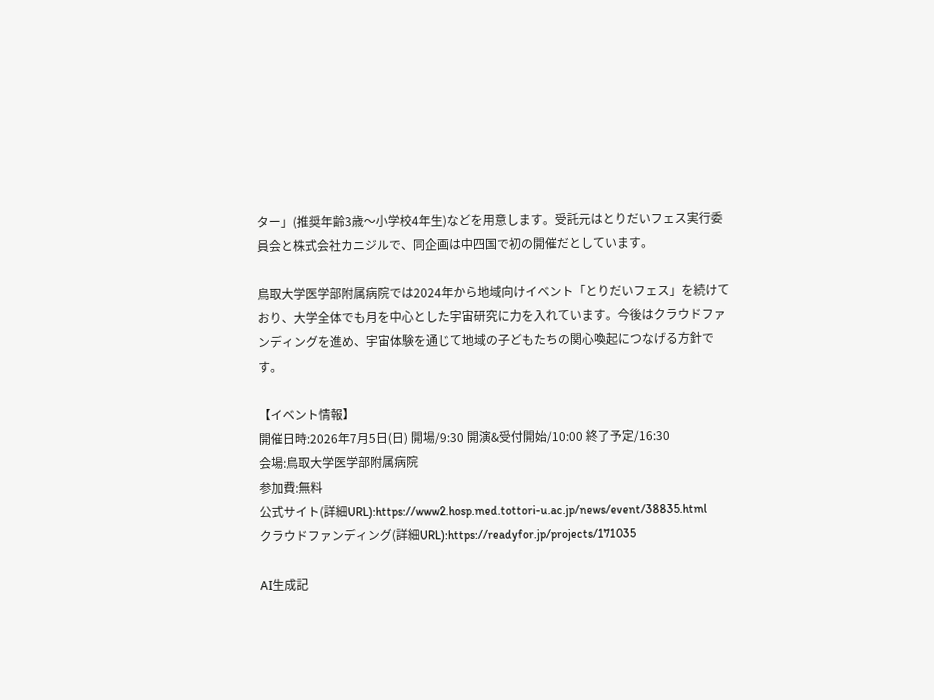ター」(推奨年齢3歳〜小学校4年生)などを用意します。受託元はとりだいフェス実行委員会と株式会社カニジルで、同企画は中四国で初の開催だとしています。

鳥取大学医学部附属病院では2024年から地域向けイベント「とりだいフェス」を続けており、大学全体でも月を中心とした宇宙研究に力を入れています。今後はクラウドファンディングを進め、宇宙体験を通じて地域の子どもたちの関心喚起につなげる方針です。

【イベント情報】
開催日時:2026年7月5日(日) 開場/9:30 開演&受付開始/10:00 終了予定/16:30
会場:鳥取大学医学部附属病院
参加費:無料
公式サイト(詳細URL):https://www2.hosp.med.tottori-u.ac.jp/news/event/38835.html
クラウドファンディング(詳細URL):https://readyfor.jp/projects/171035

AI生成記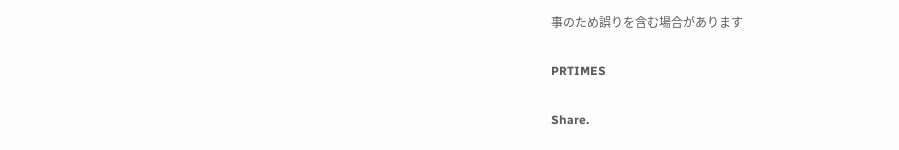事のため誤りを含む場合があります

PRTIMES

Share.